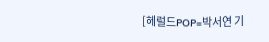[헤럴드POP=박서연 기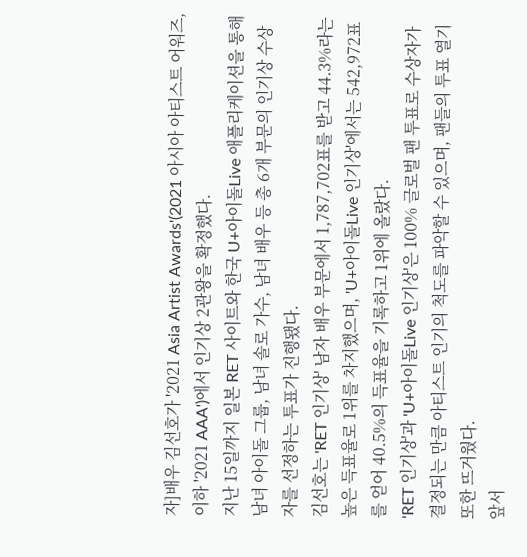자]배우 김선호가 '2021 Asia Artist Awards'(2021 아시아 아티스트 어워즈, 이하 '2021 AAA')에서 인기상 2관왕을 확정했다.
지난 15일까지 일본 RET 사이트와 한국 U+아이돌Live 애플리케이션을 통해 남녀 아이돌 그룹, 남녀 솔로 가수, 남녀 배우 등 총 6개 부문의 인기상 수상자를 선정하는 투표가 진행됐다.
김선호는 'RET 인기상' 남자 배우 부문에서 1,787,702표를 받고 44.3%라는 높은 득표율로 1위를 차지했으며, 'U+아이돌Live 인기상'에서는 542,972표를 얻어 40.5%의 득표율을 기록하고 1위에 올랐다.
'RET 인기상'과 'U+아이돌Live 인기상'은 100% 글로벌 팬 투표로 수상자가 결정되는 만큼 아티스트 인기의 척도를 파악할 수 있으며, 팬들의 투표 열기 또한 뜨거웠다.
앞서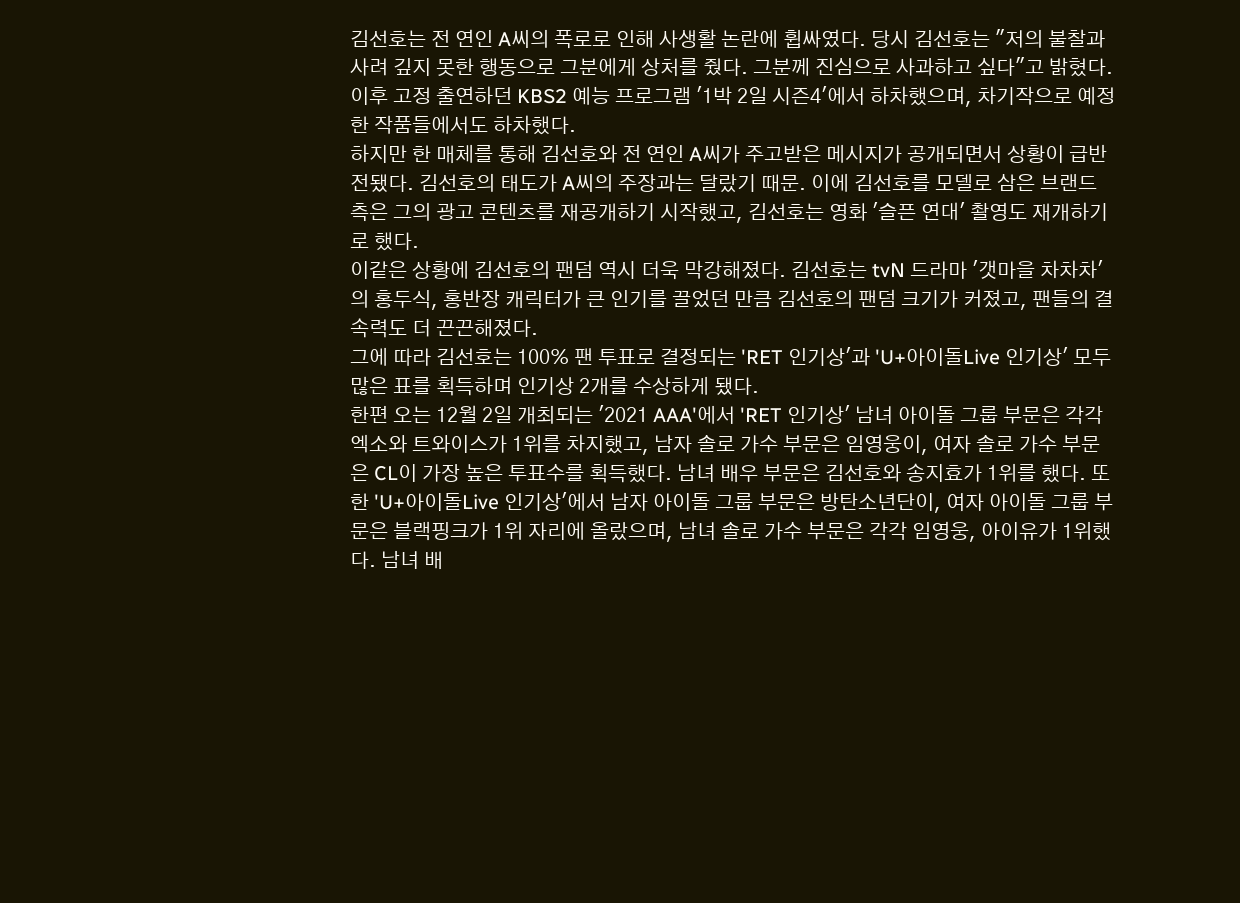김선호는 전 연인 A씨의 폭로로 인해 사생활 논란에 휩싸였다. 당시 김선호는 "저의 불찰과 사려 깊지 못한 행동으로 그분에게 상처를 줬다. 그분께 진심으로 사과하고 싶다"고 밝혔다.
이후 고정 출연하던 KBS2 예능 프로그램 '1박 2일 시즌4'에서 하차했으며, 차기작으로 예정한 작품들에서도 하차했다.
하지만 한 매체를 통해 김선호와 전 연인 A씨가 주고받은 메시지가 공개되면서 상황이 급반전됐다. 김선호의 태도가 A씨의 주장과는 달랐기 때문. 이에 김선호를 모델로 삼은 브랜드 측은 그의 광고 콘텐츠를 재공개하기 시작했고, 김선호는 영화 '슬픈 연대' 촬영도 재개하기로 했다.
이같은 상황에 김선호의 팬덤 역시 더욱 막강해졌다. 김선호는 tvN 드라마 '갯마을 차차차'의 홍두식, 홍반장 캐릭터가 큰 인기를 끌었던 만큼 김선호의 팬덤 크기가 커졌고, 팬들의 결속력도 더 끈끈해졌다.
그에 따라 김선호는 100% 팬 투표로 결정되는 'RET 인기상'과 'U+아이돌Live 인기상' 모두 많은 표를 획득하며 인기상 2개를 수상하게 됐다.
한편 오는 12월 2일 개최되는 '2021 AAA'에서 'RET 인기상' 남녀 아이돌 그룹 부문은 각각 엑소와 트와이스가 1위를 차지했고, 남자 솔로 가수 부문은 임영웅이, 여자 솔로 가수 부문은 CL이 가장 높은 투표수를 획득했다. 남녀 배우 부문은 김선호와 송지효가 1위를 했다. 또한 'U+아이돌Live 인기상'에서 남자 아이돌 그룹 부문은 방탄소년단이, 여자 아이돌 그룹 부문은 블랙핑크가 1위 자리에 올랐으며, 남녀 솔로 가수 부문은 각각 임영웅, 아이유가 1위했다. 남녀 배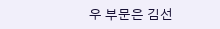우 부문은 김선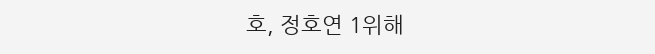호, 정호연 1위해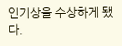인기상을 수상하게 됐다.